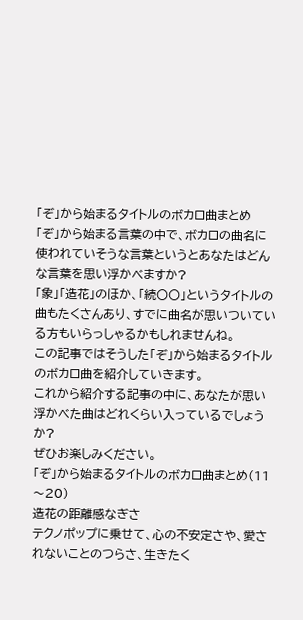「ぞ」から始まるタイトルのボカロ曲まとめ
「ぞ」から始まる言葉の中で、ボカロの曲名に使われていそうな言葉というとあなたはどんな言葉を思い浮かべますか?
「象」「造花」のほか、「続〇〇」というタイトルの曲もたくさんあり、すでに曲名が思いついている方もいらっしゃるかもしれませんね。
この記事ではそうした「ぞ」から始まるタイトルのボカロ曲を紹介していきます。
これから紹介する記事の中に、あなたが思い浮かべた曲はどれくらい入っているでしょうか?
ぜひお楽しみください。
「ぞ」から始まるタイトルのボカロ曲まとめ(11〜20)
造花の距離感なぎさ
テクノポップに乗せて、心の不安定さや、愛されないことのつらさ、生きたく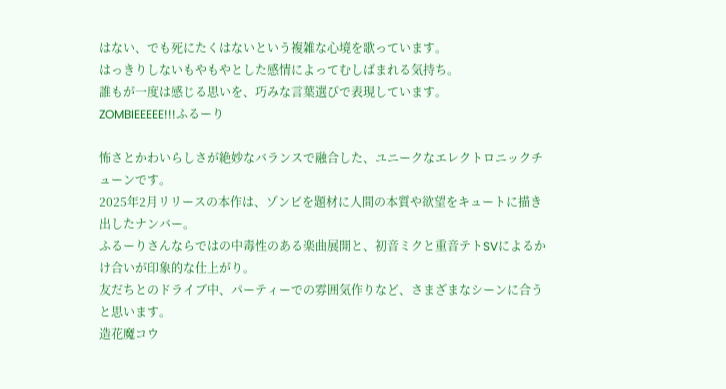はない、でも死にたくはないという複雑な心境を歌っています。
はっきりしないもやもやとした感情によってむしばまれる気持ち。
誰もが一度は感じる思いを、巧みな言葉選びで表現しています。
ZOMBIEEEEE!!!ふるーり

怖さとかわいらしさが絶妙なバランスで融合した、ユニークなエレクトロニックチューンです。
2025年2月リリースの本作は、ゾンビを題材に人間の本質や欲望をキュートに描き出したナンバー。
ふるーりさんならではの中毒性のある楽曲展開と、初音ミクと重音テトSVによるかけ合いが印象的な仕上がり。
友だちとのドライブ中、パーティーでの雰囲気作りなど、さまざまなシーンに合うと思います。
造花魔コウ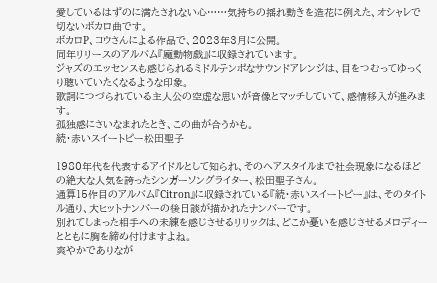愛しているはずのに満たされない心……気持ちの揺れ動きを造花に例えた、オシャレで切ないボカロ曲です。
ボカロP、コウさんによる作品で、2023年3月に公開。
同年リリースのアルバム『魔動物戯』に収録されています。
ジャズのエッセンスも感じられるミドルテンポなサウンドアレンジは、目をつむってゆっくり聴いていたくなるような印象。
歌詞につづられている主人公の空虚な思いが音像とマッチしていて、感情移入が進みます。
孤独感にさいなまれたとき、この曲が合うかも。
続・赤いスイートピー松田聖子

1980年代を代表するアイドルとして知られ、そのヘアスタイルまで社会現象になるほどの絶大な人気を誇ったシンガーソングライター、松田聖子さん。
通算15作目のアルバム『Citron』に収録されている『続・赤いスイートピー』は、そのタイトル通り、大ヒットナンバーの後日談が描かれたナンバーです。
別れてしまった相手への未練を感じさせるリリックは、どこか憂いを感じさせるメロディーとともに胸を締め付けますよね。
爽やかでありなが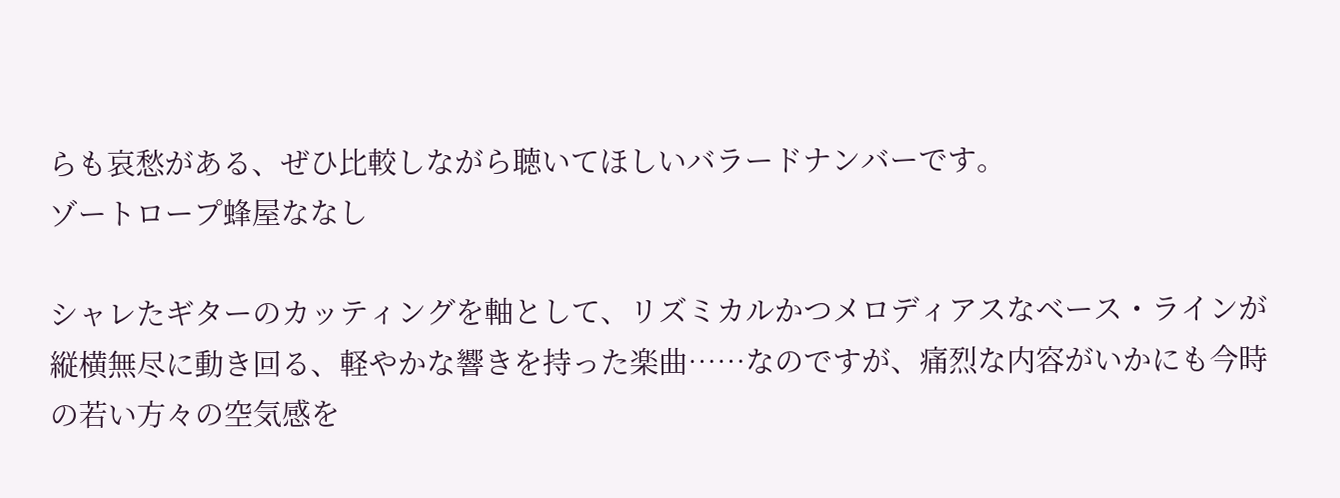らも哀愁がある、ぜひ比較しながら聴いてほしいバラードナンバーです。
ゾートロープ蜂屋ななし

シャレたギターのカッティングを軸として、リズミカルかつメロディアスなベース・ラインが縦横無尽に動き回る、軽やかな響きを持った楽曲……なのですが、痛烈な内容がいかにも今時の若い方々の空気感を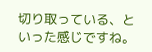切り取っている、といった感じですね。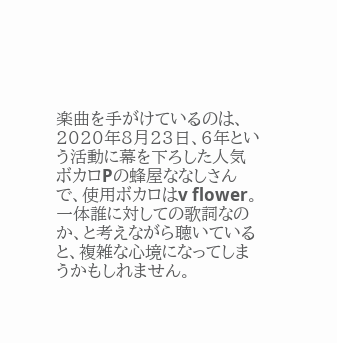楽曲を手がけているのは、2020年8月23日、6年という活動に幕を下ろした人気ボカロPの蜂屋ななしさんで、使用ボカロはv flower。
一体誰に対しての歌詞なのか、と考えながら聴いていると、複雑な心境になってしまうかもしれません。